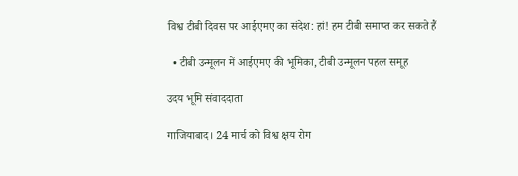विश्व टीबी दिवस पर आईएमए का संदेश: हां! हम टीबी समाप्त कर सकते हैं

  • टीबी उन्मूलन में आईएमए की भूमिका, टीबी उन्मूलन पहल समूह

उदय भूमि संवाददाता

गाजियाबाद। 24 मार्च को विश्व क्षय रोग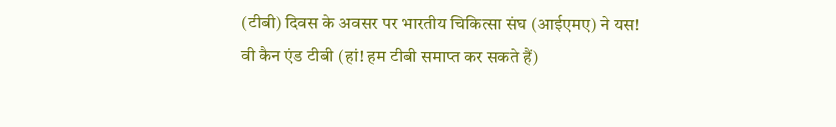(टीबी) दिवस के अवसर पर भारतीय चिकित्सा संघ (आईएमए) ने यस! वी कैन एंड टीबी (हां! हम टीबी समाप्त कर सकते हैं)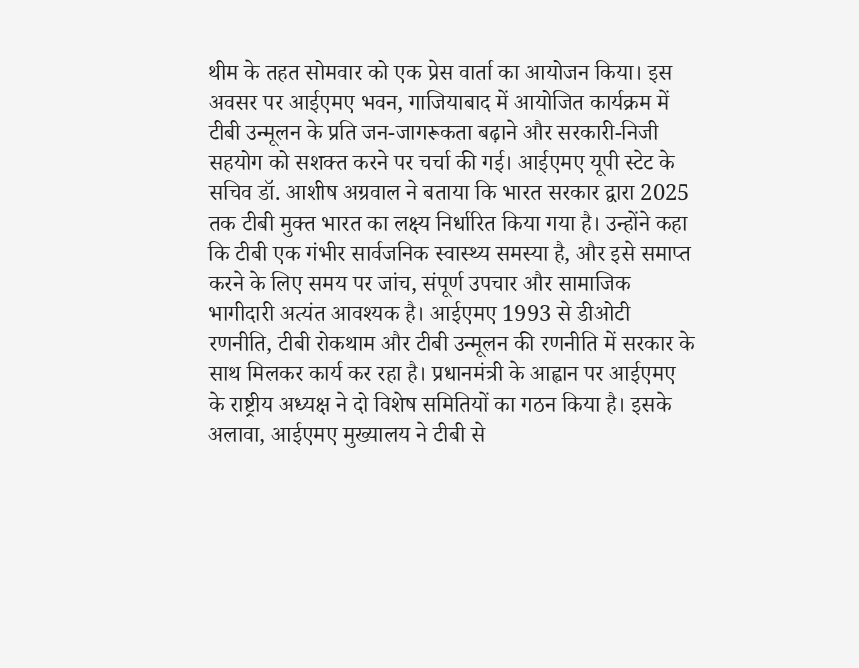थीम के तहत सोमवार को एक प्रेस वार्ता का आयोजन किया। इस अवसर पर आईएमए भवन, गाजियाबाद में आयोजित कार्यक्रम में टीबी उन्मूलन के प्रति जन-जागरूकता बढ़ाने और सरकारी-निजी सहयोग को सशक्त करने पर चर्चा की गई। आईएमए यूपी स्टेट के सचिव डॉ. आशीष अग्रवाल ने बताया कि भारत सरकार द्वारा 2025 तक टीबी मुक्त भारत का लक्ष्य निर्धारित किया गया है। उन्होंने कहा कि टीबी एक गंभीर सार्वजनिक स्वास्थ्य समस्या है, और इसे समाप्त करने के लिए समय पर जांच, संपूर्ण उपचार और सामाजिक भागीदारी अत्यंत आवश्यक है। आईएमए 1993 से डीओटी रणनीति, टीबी रोकथाम और टीबी उन्मूलन की रणनीति में सरकार के साथ मिलकर कार्य कर रहा है। प्रधानमंत्री के आह्वान पर आईएमए के राष्ट्रीय अध्यक्ष ने दो विशेष समितियों का गठन किया है। इसके अलावा, आईएमए मुख्यालय ने टीबी से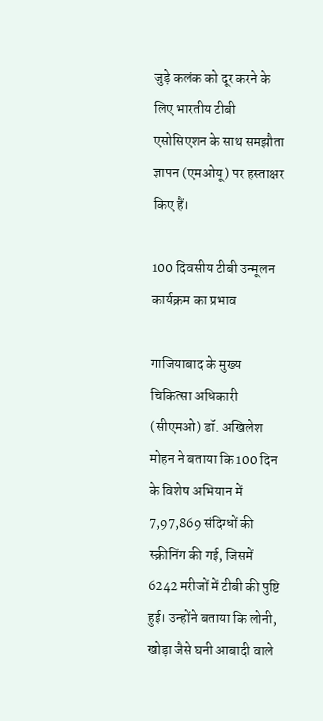जुड़े कलंक को दूर करने के लिए भारतीय टीबी एसोसिएशन के साथ समझौता ज्ञापन (एमओयू) पर हस्ताक्षर किए हैं।

100 दिवसीय टीबी उन्मूलन कार्यक्रम का प्रभाव

गाजियाबाद के मुख्य चिकित्सा अधिकारी (सीएमओ) डॉ. अखिलेश मोहन ने बताया कि 100 दिन के विशेष अभियान में 7,97,869 संदिग्धों की स्क्रीनिंग की गई, जिसमें 6242 मरीजों में टीबी की पुष्टि हुई। उन्होंने बताया कि लोनी, खोड़ा जैसे घनी आबादी वाले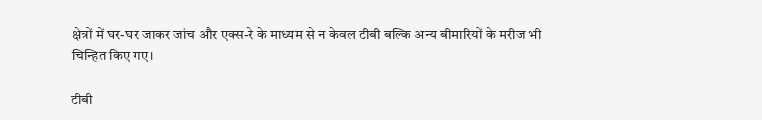क्षेत्रों में घर-घर जाकर जांच और एक्स-रे के माध्यम से न केवल टीबी बल्कि अन्य बीमारियों के मरीज भी चिन्हित किए गए।

टीबी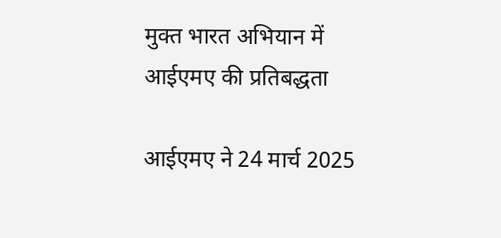मुक्त भारत अभियान में आईएमए की प्रतिबद्धता

आईएमए ने 24 मार्च 2025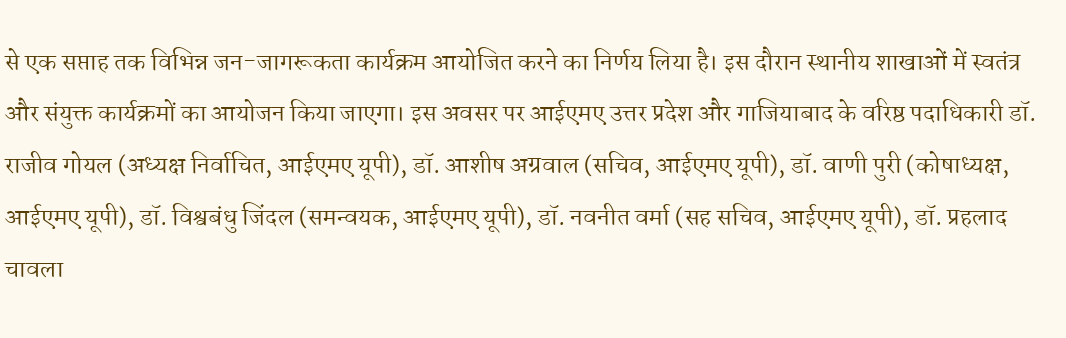से एक सप्ताह तक विभिन्न जन-जागरूकता कार्यक्रम आयोजित करने का निर्णय लिया है। इस दौरान स्थानीय शाखाओं में स्वतंत्र और संयुक्त कार्यक्रमों का आयोजन किया जाएगा। इस अवसर पर आईएमए उत्तर प्रदेश और गाजियाबाद के वरिष्ठ पदाधिकारी डॉ. राजीव गोयल (अध्यक्ष निर्वाचित, आईएमए यूपी), डॉ. आशीष अग्रवाल (सचिव, आईएमए यूपी), डॉ. वाणी पुरी (कोषाध्यक्ष, आईएमए यूपी), डॉ. विश्वबंधु जिंदल (समन्वयक, आईएमए यूपी), डॉ. नवनीत वर्मा (सह सचिव, आईएमए यूपी), डॉ. प्रहलाद चावला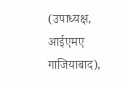(उपाध्यक्ष, आईएमए गाजियाबाद),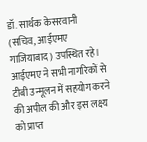डॉ. सार्थक केसरवानी (सचिव, आईएमए गाजियाबाद) उपस्थित रहे। आईएमए ने सभी नागरिकों से टीबी उन्मूलन में सहयोग करने की अपील की और इस लक्ष्य को प्राप्त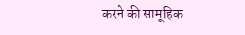करने की सामूहिक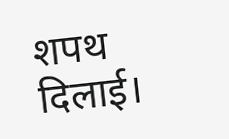शपथ दिलाई।